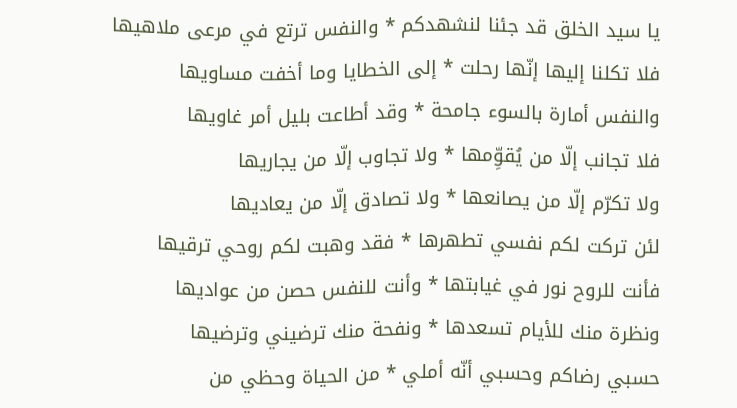يا سيد الخلق قد جئنا لنشهدكم * والنفس ترتع في مرعى ملاهيها
فلا تكلنا إليها إنّها رحلت * إلى الخطايا وما أخفت مساويها
والنفس أمارة بالسوء جامحة * وقد أطاعت بليل أمر غاويها
فلا تجانب إلّا من يُقوِّمها * ولا تجاوب إلّا من يجاريها
ولا تكرّم إلّا من يصانعها * ولا تصادق إلّا من يعاديها
لئن تركت لكم نفسي تطهرها * فقد وهبت لكم روحي ترقيها
فأنت للروح نور في غيابتها * وأنت للنفس حصن من عواديها
ونظرة منك للأيام تسعدها * ونفحة منك ترضيني وترضيها
حسبي رضاكم وحسبي أنّه أملي * من الحياة وحظي من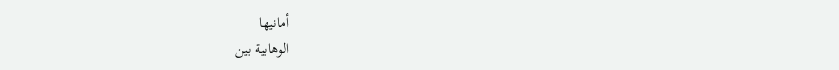أمانيها
الوهابية بين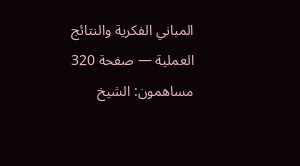المباني الفكرية والنتائج العملية — صفحة 320
مساهمون: الشيخ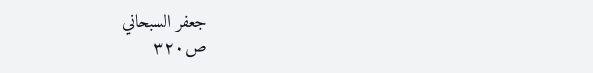جعفر السبحاني
ص٣٢٠